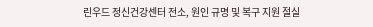린우드 정신건강센터 전소, 원인 규명 및 복구 지원 절실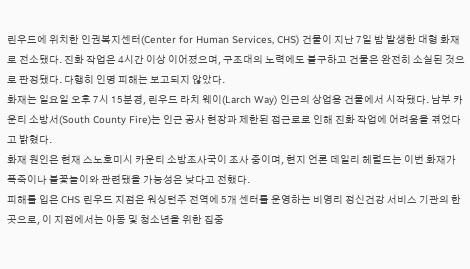린우드에 위치한 인권복지센터(Center for Human Services, CHS) 건물이 지난 7일 밤 발생한 대형 화재로 전소됐다. 진화 작업은 4시간 이상 이어졌으며, 구조대의 노력에도 불구하고 건물은 완전히 소실된 것으로 판정됐다. 다행히 인명 피해는 보고되지 않았다.
화재는 일요일 오후 7시 15분경, 린우드 라치 웨이(Larch Way) 인근의 상업용 건물에서 시작됐다. 남부 카운티 소방서(South County Fire)는 인근 공사 현장과 제한된 접근로로 인해 진화 작업에 어려움을 겪었다고 밝혔다.
화재 원인은 현재 스노호미시 카운티 소방조사국이 조사 중이며, 현지 언론 데일리 헤럴드는 이번 화재가 폭죽이나 불꽃놀이와 관련됐을 가능성은 낮다고 전했다.
피해를 입은 CHS 린우드 지점은 워싱턴주 전역에 5개 센터를 운영하는 비영리 정신건강 서비스 기관의 한 곳으로, 이 지점에서는 아동 및 청소년을 위한 집중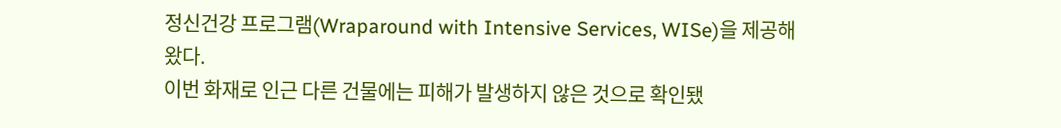정신건강 프로그램(Wraparound with Intensive Services, WISe)을 제공해 왔다.
이번 화재로 인근 다른 건물에는 피해가 발생하지 않은 것으로 확인됐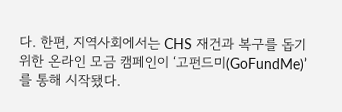다. 한편, 지역사회에서는 CHS 재건과 복구를 돕기 위한 온라인 모금 캠페인이 ‘고펀드미(GoFundMe)’를 통해 시작됐다.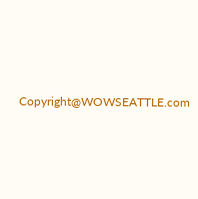Copyright@WOWSEATTLE.com